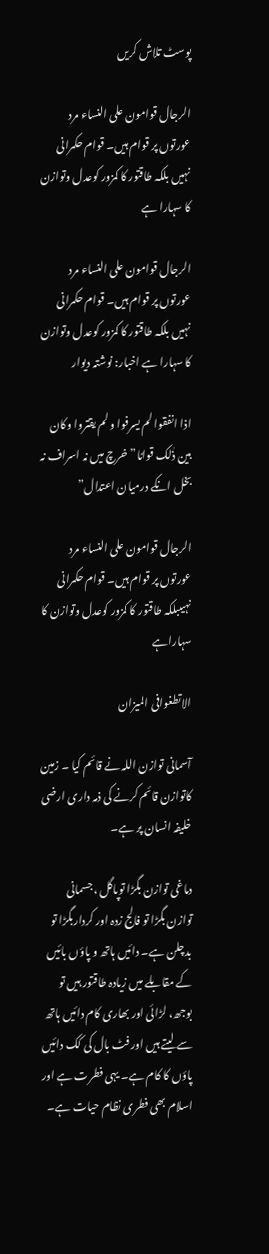پوسٹ تلاش کریں

الرجال قوامون علی النساء مرد عورتوں پر قوام ہیں۔ قوام حکمرانی نہیں بلکہ طاقتور کا کمزور کوعدل وتوازن کا سہارا ہے

الرجال قوامون علی النساء مرد عورتوں پر قوام ہیں۔ قوام حکمرانی نہیں بلکہ طاقتور کا کمزور کوعدل وتوازن کا سہارا ہے اخبار: نوشتہ دیوار

اذا انفقوا لم یسرفوا و لم یقتروا وکان بین ذٰلک قوامًا”خرچ میں نہ اسراف نہ بخل انکے درمیان اعتدال”

الرجال قوامون علی النساء مرد عورتوں پر قوام ہیں۔ قوام حکمرانی نہیںبلکہ طاقتور کا کمزور کوعدل وتوازن کا سہاراہے

الاتطغوافی المیزان

آسمانی توازن اللہ نے قائم کیا ۔ زمین کاتوازن قائم کرنے کی ذمہ داری ارضی خلیفہ انسان پر ہے۔

دماغی توازن بگڑا توپاگل ،جسمانی توازن بگڑا تو فالج زدہ اور کرداربگڑا تو بدچلن ہے۔ دائیں ہاتھ و پاؤں بائیں کے مقابلے میں زیادہ طاقتور ہیں تو بوجھ، لڑائی اور بھاری کام دائیں ہاتھ سے لیتے ہیں اور فٹ بال کی کک دائیں پاؤں کا کام ہے۔ یہی فطرت ہے اور اسلام بھی فطری نظام حیات ہے۔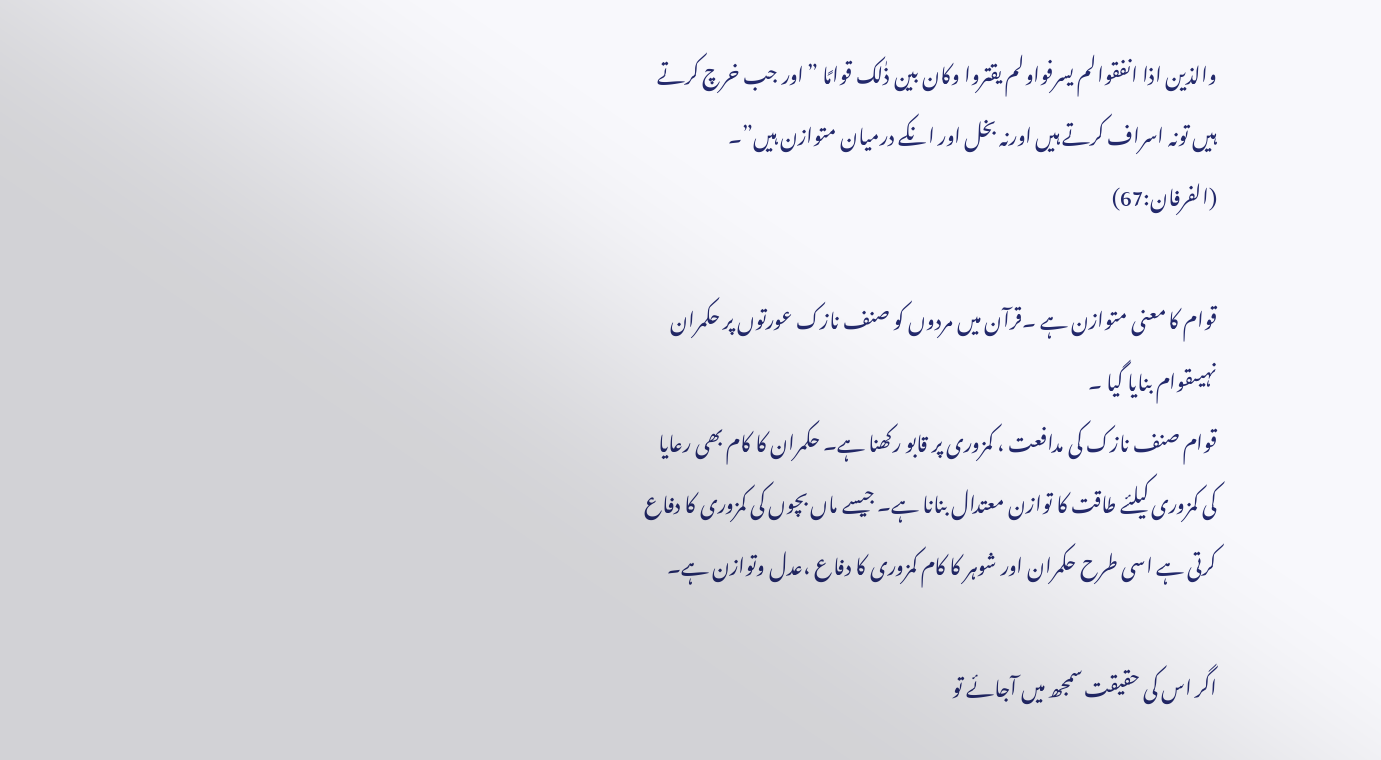والذین اذا انفقوالم یسرفواولم یقتروا وکان بین ذٰلک قوامًا ”اور جب خرچ کرتے ہیں تونہ اسراف کرتے ہیں اورنہ بخل اور انکے درمیان متوازن ہیں”۔ (الفرفان:67)

قوام کا معنی متوازن ہے ۔قرآن میں مردوں کو صنف نازک عورتوں پر حکمران نہیںقوام بنایا گیا ۔
قوام صنف نازک کی مدافعت ، کمزوری پر قابو رکھنا ہے۔ حکمران کا کام بھی رعایا کی کمزوری کیلئے طاقت کا توازن معتدال بنانا ہے۔ جیسے ماں بچوں کی کمزوری کا دفاع کرتی ہے اسی طرح حکمران اور شوہر کا کام کمزوری کا دفاع ،عدل وتوازن ہے۔

اگر اس کی حقیقت سمجھ میں آجائے تو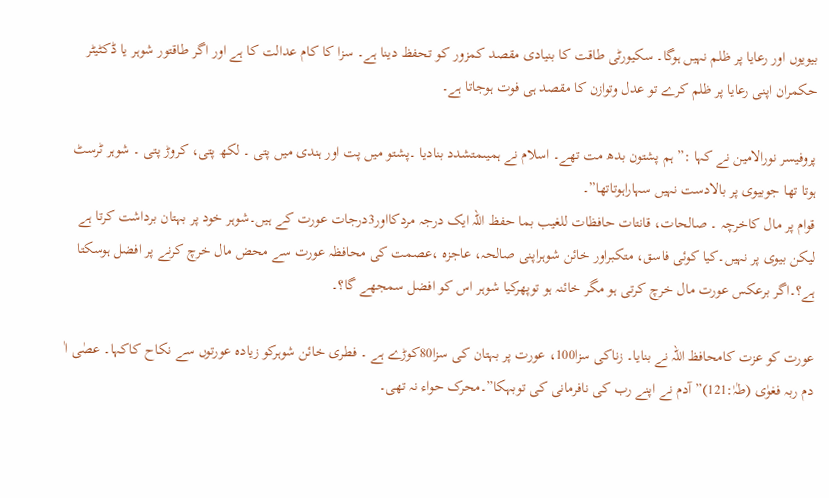بیویوں اور رعایا پر ظلم نہیں ہوگا۔ سکیورٹی طاقت کا بنیادی مقصد کمزور کو تحفظ دینا ہے۔ سزا کا کام عدالت کا ہے اور اگر طاقتور شوہر یا ڈکٹیٹر حکمران اپنی رعایا پر ظلم کرے تو عدل وتوازن کا مقصد ہی فوت ہوجاتا ہے۔

پروفیسر نورالامین نے کہا :” ہم پشتون بدھ مت تھے۔ اسلام نے ہمیںمتشدد بنادیا ۔پشتو میں پت اور ہندی میں پتی ۔ لکھ پتی، کروڑ پتی ۔ شوہر ٹرسٹ ہوتا تھا جوبیوی پر بالادست نہیں سہاراہوتاتھا”۔
قوام پر مال کاخرچہ ۔ صالحات، قانتات حافظات للغیب بما حفظ اللہ ایک درجہ مردکااور3درجات عورت کے ہیں۔شوہر خود پر بہتان برداشت کرتا ہے لیکن بیوی پر نہیں۔کیا کوئی فاسق، متکبراور خائن شوہراپنی صالحہ، عاجزہ ،عصمت کی محافظہ عورت سے محض مال خرچ کرنے پر افضل ہوسکتا ہے؟۔اگر برعکس عورت مال خرچ کرتی ہو مگر خائنہ ہو توپھرکیا شوہر اس کو افضل سمجھے گا؟۔

عورت کو عزت کامحافظ اللہ نے بنایا۔ زناکی سزا100، عورت پر بہتان کی سزا80کوڑے ہے ۔ فطری خائن شوہرکو زیادہ عورتوں سے نکاح کاکہا۔ عصٰی اٰ دم ربہ فغوٰی (طٰہٰ:121)”آدم نے اپنے رب کی نافرمانی کی توبہکا”۔محرک حواء نہ تھی۔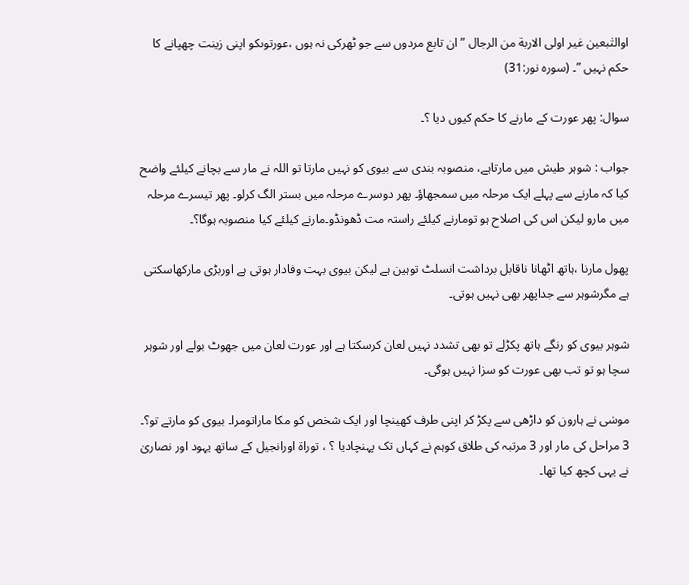اوالتٰبعین غیر اولی الاربة من الرجال ” ان تابع مردوں سے جو ٹھرکی نہ ہوں ،عورتوںکو اپنی زینت چھپانے کا حکم نہیں ”۔ (سورہ نور:31)

سوال: پھر عورت کے مارنے کا حکم کیوں دیا ؟۔

جواب : شوہر طیش میں مارتاہے، منصوبہ بندی سے بیوی کو نہیں مارتا تو اللہ نے مار سے بچانے کیلئے واضح کیا کہ مارنے سے پہلے ایک مرحلہ میں سمجھاؤ۔ پھر دوسرے مرحلہ میں بستر الگ کرلو۔ پھر تیسرے مرحلہ میں مارو لیکن اس کی اصلاح ہو تومارنے کیلئے راستہ مت ڈھونڈو۔مارنے کیلئے کیا منصوبہ ہوگا؟۔

پھول مارنا ،ہاتھ اٹھانا ناقابل برداشت انسلٹ توہین ہے لیکن بیوی بہت وفادار ہوتی ہے اوربڑی مارکھاسکتی ہے مگرشوہر سے جداپھر بھی نہیں ہوتی۔

شوہر بیوی کو رنگے ہاتھ پکڑلے تو بھی تشدد نہیں لعان کرسکتا ہے اور عورت لعان میں جھوٹ بولے اور شوہر سچا ہو تو تب بھی عورت کو سزا نہیں ہوگی۔

موسٰی نے ہارون کو داڑھی سے پکڑ کر اپنی طرف کھینچا اور ایک شخص کو مکا ماراتومرا۔ بیوی کو مارتے تو؟۔ 3 مراحل کی مار اور 3 مرتبہ کی طلاق کوہم نے کہاں تک پہنچادیا ؟ ، توراة اورانجیل کے ساتھ یہود اور نصاریٰ نے یہی کچھ کیا تھا۔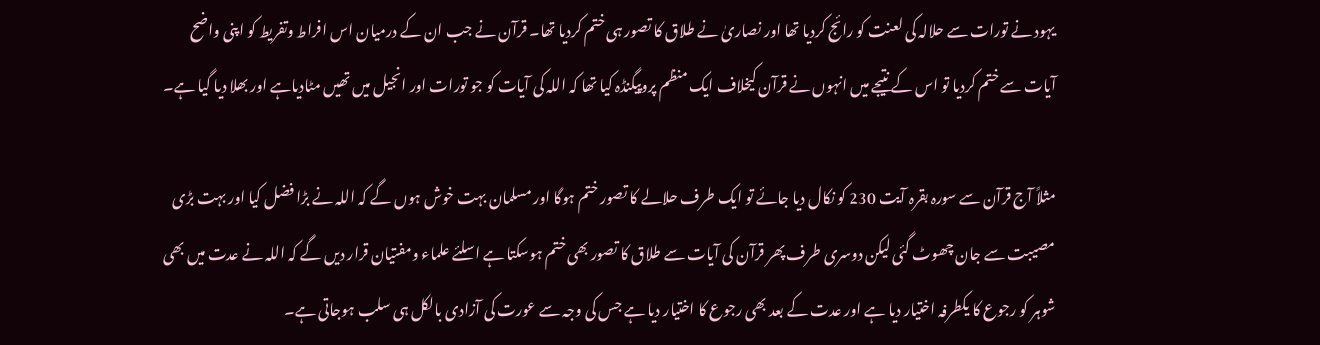یہود نے تورات سے حلالہ کی لعنت کو رائج کردیا تھا اور نصاریٰ نے طلاق کا تصور ہی ختم کردیا تھا۔ قرآن نے جب ان کے درمیان اس افراط وتفریط کو اپنی واضح آیات سے ختم کردیا تو اس کے نتیجے میں انہوں نے قرآن کیخلاف ایک منظم پروپیگنڈہ کیا تھا کہ اللہ کی آیات کو جو تورات اور انجیل میں تھیں مٹادیاہے اور بھلا دیا گیا ہے۔

مثلاً آج قرآن سے سورہ بقرہ آیت 230 کو نکال دیا جائے تو ایک طرف حلالے کا تصور ختم ہوگا اور مسلمان بہت خوش ہوں گے کہ اللہ نے بڑا فضل کیا اور بہت بڑی مصیبت سے جان چھوٹ گئی لیکن دوسری طرف پھر قرآن کی آیات سے طلاق کا تصور بھی ختم ہوسکتا ہے اسلئے علماء ومفتیان قرار دیں گے کہ اللہ نے عدت میں بھی شوہر کو رجوع کا یکطرفہ اختیار دیا ہے اور عدت کے بعد بھی رجوع کا اختیار دیا ہے جس کی وجہ سے عورت کی آزادی بالکل ہی سلب ہوجاتی ہے۔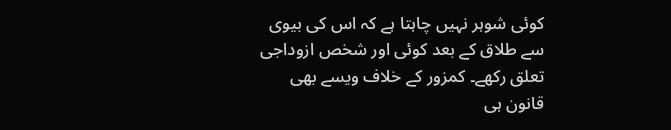کوئی شوہر نہیں چاہتا ہے کہ اس کی بیوی سے طلاق کے بعد کوئی اور شخص ازوداجی تعلق رکھے۔ کمزور کے خلاف ویسے بھی قانون ہی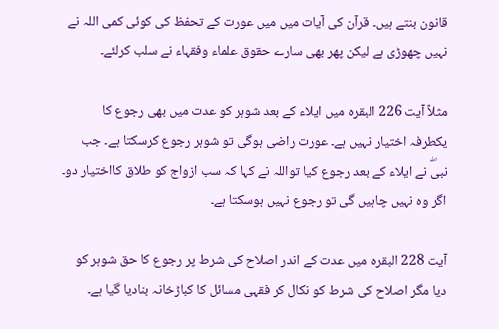قانون بنتے ہیں۔ قرآن کی آیات میں میں عورت کے تحفظ کی کوئی کمی اللہ نے نہیں چھوڑی ہے لیکن پھر بھی سارے حقوق علماء وفقہاء نے سلب کرلئے۔

مثلاً آیت 226 البقرہ میں ایلاء کے بعد شوہر کو عدت میں بھی رجوع کا یکطرفہ اختیار نہیں ہے۔ عورت راضی ہوگی تو شوہر رجوع کرسکتا ہے۔ جب نبیۖ نے ایلاء کے بعد رجوع کیا تواللہ نے کہا کہ سب ازواج کو طلاق کااختیار دو۔ اگر وہ نہیں چاہیں گی تو رجوع نہیں ہوسکتا ہے۔

آیت 228 البقرہ میں عدت کے اندر اصلاح کی شرط پر رجوع کا حق شوہر کو دیا مگر اصلاح کی شرط کو نکال کر فقہی مسائل کا کباڑخانہ بنادیا گیا ہے۔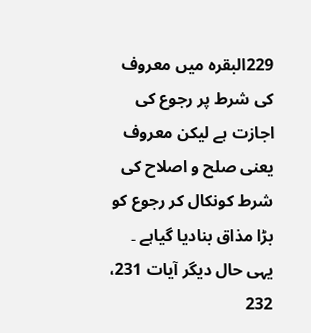229البقرہ میں معروف کی شرط پر رجوع کی اجازت ہے لیکن معروف یعنی صلح و اصلاح کی شرط کونکال کر رجوع کو بڑا مذاق بنادیا گیاہے ۔
یہی حال دیگر آیات 231، 232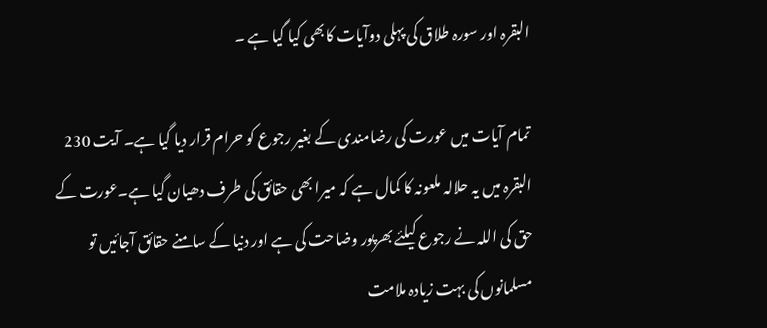البقرہ اور سورہ طلاق کی پہلی دوآیات کابھی کیا گیا ہے ۔

تمام آیات میں عورت کی رضامندی کے بغیر رجوع کو حرام قرار دیا گیا ہے۔ آیت 230 البقرہ میں یہ حلالہ ملعونہ کا کمال ہے کہ میرا بھی حقائق کی طرف دھیان گیا ہے۔عورت کے حق کی اللہ نے رجوع کیلئے بھرپور وضاحت کی ہے اور دنیا کے سامنے حقائق آجائیں تو مسلمانوں کی بہت زیادہ ملامت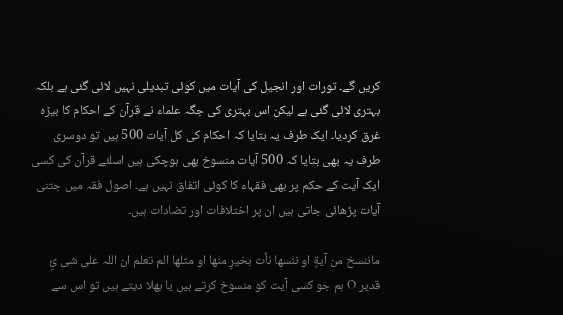کریں گے۔ تورات اور انجیل کی آیات میں کوئی تبدیلی نہیں لائی گئی ہے بلکہ بہتری لائی گئی ہے لیکن اس بہتری کی جگہ علماء نے قرآن کے احکام کا بیڑہ غرق کردیا۔ ایک طرف یہ بتایا کہ احکام کی کل آیات 500 ہیں تو دوسری طرف یہ بھی بتایا کہ 500 آیات منسوخ بھی ہوچکی ہیں اسلئے قرآن کی کسی ایک آیت کے حکم پر بھی فقہاء کا کوئی اتفاق نہیں ہے۔ اصول فقہ میں جتنی آیات پڑھائی جاتی ہیں ان پر اختلافات اور تضادات ہیں۔

ماننسخ من آیةٍ او ننسھا نأت بخیرٍ منھا او مثلھا الم تعلم ان اللہ علی شی ئٍ قدیر O ہم جو کسی آیت کو منسوخ کرتے ہیں یا بھلا دیتے ہیں تو اس سے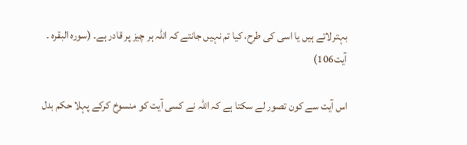بہترلاتے ہیں یا اسی کی طرح، کیا تم نہیں جانتے کہ اللہ ہر چیز پر قادر ہے۔ (سورہ البقرہ ۔ آیت106)

اس آیت سے کون تصور لے سکتا ہے کہ اللہ نے کسی آیت کو منسوخ کرکے پہلا حکم بدل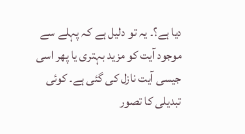دیا ہے؟۔ یہ تو دلیل ہے کہ پہلے سے موجود آیت کو مزید بہتری یا پھر اسی جیسی آیت نازل کی گئی ہے۔ کوئی تبدیلی کا تصور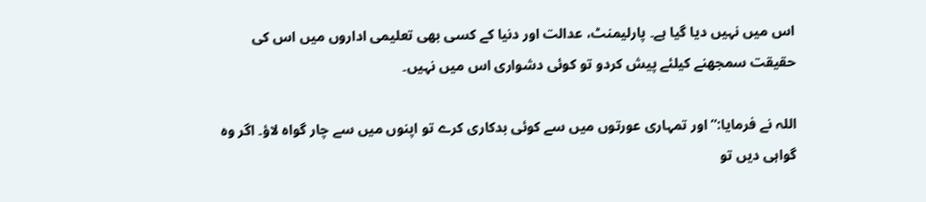اس میں نہیں دیا گیا ہے۔ پارلیمنٹ، عدالت اور دنیا کے کسی بھی تعلیمی اداروں میں اس کی حقیقت سمجھنے کیلئے پیش کردو تو کوئی دشواری اس میں نہیں۔

اللہ نے فرمایا:” اور تمہاری عورتوں میں سے کوئی بدکاری کرے تو اپنوں میں سے چار گواہ لاؤ۔ اگر وہ گواہی دیں تو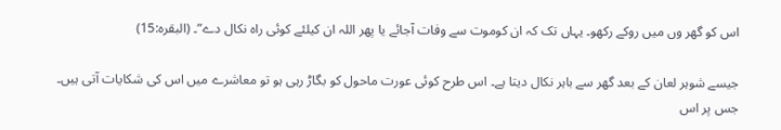اس کو گھر وں میں روکے رکھو۔ یہاں تک کہ ان کوموت سے وفات آجائے یا پھر اللہ ان کیلئے کوئی راہ نکال دے”۔ (البقرہ:15)

جیسے شوہر لعان کے بعد گھر سے باہر نکال دیتا ہے۔ اس طرح کوئی عورت ماحول کو بگاڑ رہی ہو تو معاشرے میں اس کی شکایات آتی ہیں۔ جس پر اس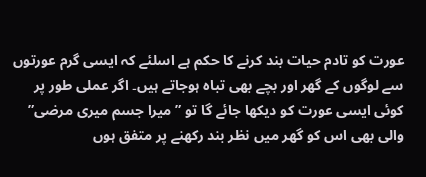عورت کو تادم حیات بند کرنے کا حکم ہے اسلئے کہ ایسی گرم عورتوں سے لوگوں کے گھر اور بچے بھی تباہ ہوجاتے ہیں۔ اگر عملی طور پر کوئی ایسی عورت کو دیکھا جائے گا تو ”میرا جسم میری مرضی” والی بھی اس کو گھر میں نظر بند رکھنے پر متفق ہوں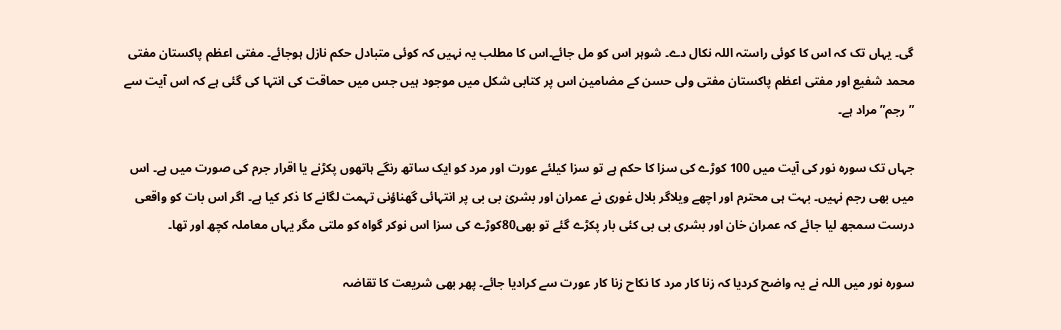گی۔ یہاں تک کہ اس کا کوئی راستہ اللہ نکال دے۔ شوہر اس کو مل جائے۔اس کا مطلب یہ نہیں کہ کوئی متبادل حکم نازل ہوجائے۔ مفتی اعظم پاکستان مفتی محمد شفیع اور مفتی اعظم پاکستان مفتی ولی حسن کے مضامین اس پر کتابی شکل میں موجود ہیں جس میں حماقت کی انتہا کی گئی ہے کہ اس آیت سے ”رجم” مراد ہے۔

جہاں تک سورہ نور کی آیت میں 100 کوڑے کی سزا کا حکم ہے تو سزا کیلئے عورت اور مرد کو ایک ساتھ رنگے ہاتھوں پکڑنے یا اقرار جرم کی صورت میں ہے۔ اس میں بھی رجم نہیں۔ بہت ہی محترم اور اچھے ویلاگر بلال غوری نے عمران اور بشریٰ بی بی پر انتہائی گھناؤنی تہمت لگانے کا ذکر کیا ہے۔ اگر اس بات کو واقعی درست سمجھ لیا جائے کہ عمران خان اور بشری بی بی کئی بار پکڑے گئے تو بھی80کوڑے کی سزا اس نوکر گواہ کو ملتی مگر یہاں معاملہ کچھ اور تھا۔

سورہ نور میں اللہ نے یہ واضح کردیا کہ زنا کار مرد کا نکاح زنا کار عورت سے کرادیا جائے۔ پھر بھی شریعت کا تقاضہ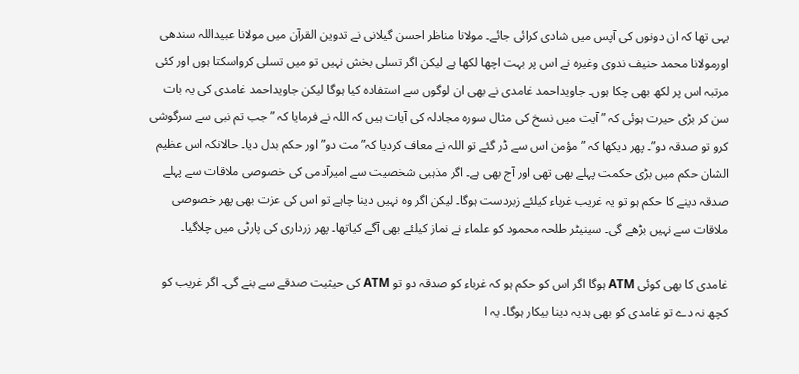یہی تھا کہ ان دونوں کی آپس میں شادی کرائی جائے۔ مولانا مناظر احسن گیلانی نے تدوین القرآن میں مولانا عبیداللہ سندھی اورمولانا محمد حنیف ندوی وغیرہ نے اس پر بہت اچھا لکھا ہے لیکن اگر تسلی بخش نہیں تو میں تسلی کرواسکتا ہوں اور کئی مرتبہ اس پر لکھ بھی چکا ہوں۔ جاویداحمد غامدی نے بھی ان لوگوں سے استفادہ کیا ہوگا لیکن جاویداحمد غامدی کی یہ بات سن کر بڑی حیرت ہوئی کہ ” آیت میں نسخ کی مثال سورہ مجادلہ کی آیات ہیں کہ اللہ نے فرمایا کہ ”جب تم نبی سے سرگوشی کرو تو صدقہ دو”۔ پھر دیکھا کہ ”مؤمن اس سے ڈر گئے تو اللہ نے معاف کردیا کہ” مت دو” اور حکم بدل دیا۔ حالانکہ اس عظیم الشان حکم میں بڑی حکمت پہلے بھی تھی اور آج بھی ہے۔ اگر مذہبی شخصیت سے امیرآدمی کی خصوصی ملاقات سے پہلے صدقہ دینے کا حکم ہو تو یہ غریب غرباء کیلئے زبردست ہوگا۔ لیکن اگر وہ نہیں دینا چاہے تو اس کی عزت بھی پھر خصوصی ملاقات سے نہیں بڑھے گی۔ سینیٹر طلحہ محمود کو علماء نے نماز کیلئے بھی آگے کیاتھا۔ پھر زرداری کی پارٹی میں چلاگیا۔

غامدی کا بھی کوئی ATM ہوگا اگر اس کو حکم ہو کہ غرباء کو صدقہ دو تو ATM کی حیثیت صدقے سے بنے گی۔ اگر غریب کو کچھ نہ دے تو غامدی کو بھی ہدیہ دینا بیکار ہوگا۔ یہ ا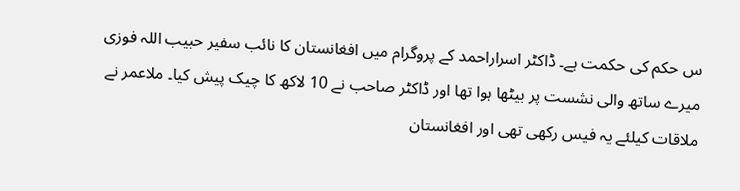س حکم کی حکمت ہے۔ ڈاکٹر اسراراحمد کے پروگرام میں افغانستان کا نائب سفیر حبیب اللہ فوزی میرے ساتھ والی نشست پر بیٹھا ہوا تھا اور ڈاکٹر صاحب نے 10 لاکھ کا چیک پیش کیا۔ ملاعمر نے ملاقات کیلئے یہ فیس رکھی تھی اور افغانستان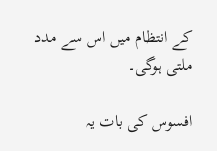کے انتظام میں اس سے مدد ملتی ہوگی۔

افسوس کی بات یہ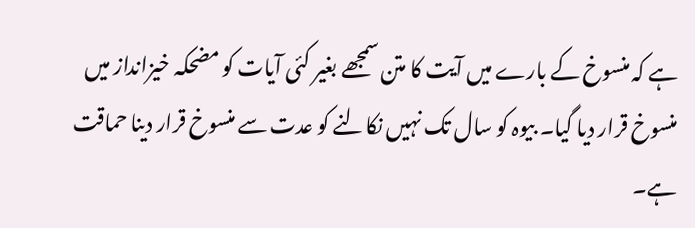ہے کہ منسوخ کے بارے میں آیت کا متن سمجھے بغیر کئی آیات کو مضحکہ خیزانداز میں منسوخ قرار دیا گیا۔ بیوہ کو سال تک نہیں نکالنے کو عدت سے منسوخ قرار دینا حماقت ہے۔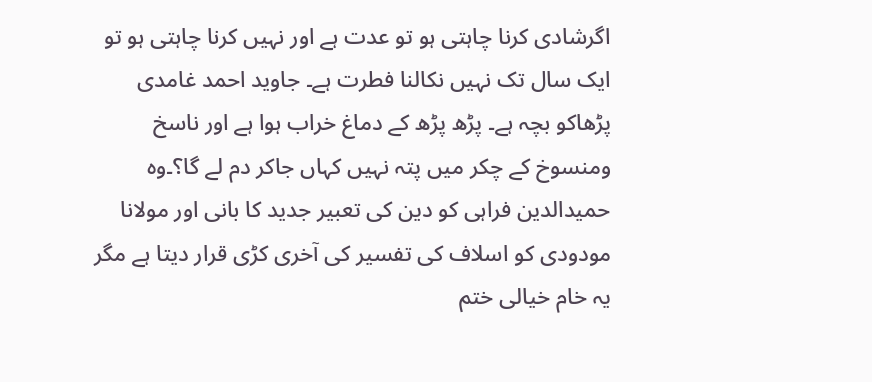اگرشادی کرنا چاہتی ہو تو عدت ہے اور نہیں کرنا چاہتی ہو تو ایک سال تک نہیں نکالنا فطرت ہے۔ جاوید احمد غامدی پڑھاکو بچہ ہے۔ پڑھ پڑھ کے دماغ خراب ہوا ہے اور ناسخ ومنسوخ کے چکر میں پتہ نہیں کہاں جاکر دم لے گا؟۔وہ حمیدالدین فراہی کو دین کی تعبیر جدید کا بانی اور مولانا مودودی کو اسلاف کی تفسیر کی آخری کڑی قرار دیتا ہے مگر یہ خام خیالی ختم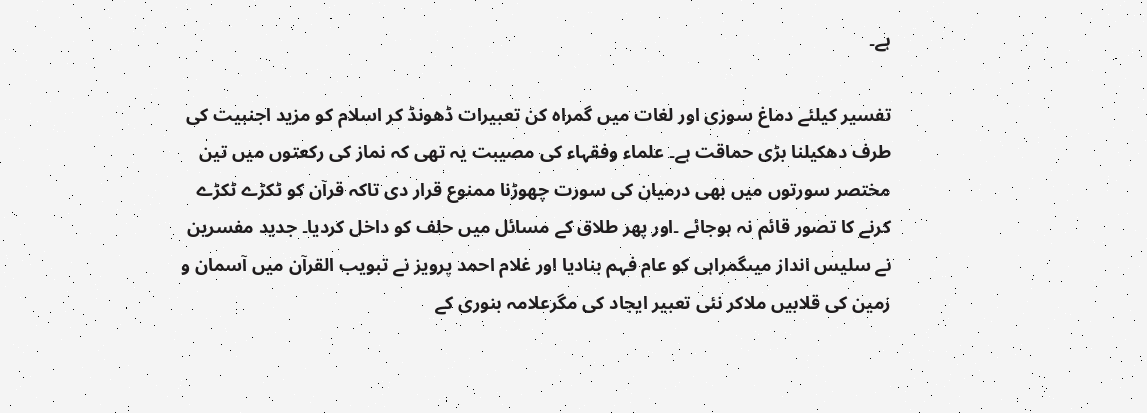ہے۔

تفسیر کیلئے دماغ سوزی اور لغات میں گمراہ کن تعبیرات ڈھونڈ کر اسلام کو مزید اجنبیت کی طرف دھکیلنا بڑی حماقت ہے۔ علماء وفقہاء کی مصیبت یہ تھی کہ نماز کی رکعتوں میں تین مختصر سورتوں میں بھی درمیان کی سورت چھوڑنا ممنوع قرار دی تاکہ قرآن کو ٹکڑے ٹکڑے کرنے کا تصور قائم نہ ہوجائے ۔اور پھر طلاق کے مسائل میں حلف کو داخل کردیا۔ جدید مفسرین نے سلیس انداز میںگمراہی کو عام فہم بنادیا اور غلام احمد پرویز نے تبویب القرآن میں آسمان و زمین کی قلابیں ملاکر نئی تعبیر ایجاد کی مگرعلامہ بنوری کے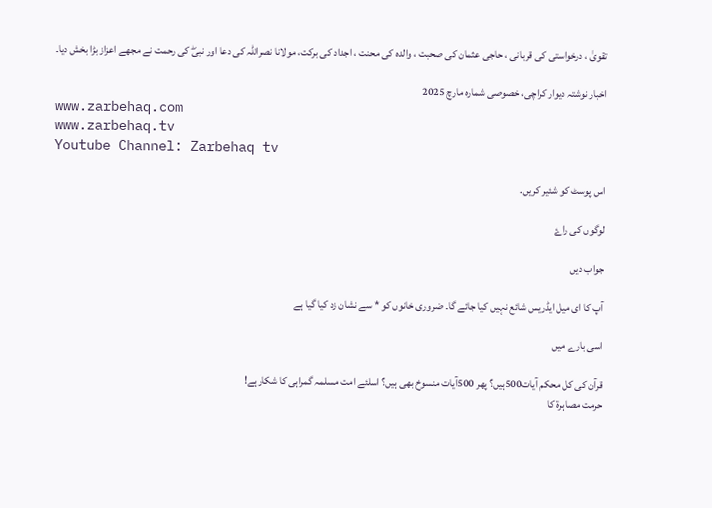تقویٰ ، درخواستی کی قربانی ، حاجی عثمان کی صحبت ، والدہ کی محنت ، اجداد کی برکت، مولانا نصراللہ کی دعا اور نبیۖ کی رحمت نے مجھے اعزاز بڑا بخش دیا۔

اخبار نوشتہ دیوار کراچی، خصوصی شمارہ مارچ 2025
www.zarbehaq.com
www.zarbehaq.tv
Youtube Channel: Zarbehaq tv

اس پوسٹ کو شئیر کریں.

لوگوں کی راۓ

جواب دیں

آپ کا ای میل ایڈریس شائع نہیں کیا جائے گا۔ ضروری خانوں کو * سے نشان زد کیا گیا ہے

اسی بارے میں

قرآن کی کل محکم آیات500ہیں؟ پھر 500آیات منسوخ بھی ہیں؟ اسلئے امت مسلمہ گمراہی کا شکارہے!
حرمت مصاہرة کا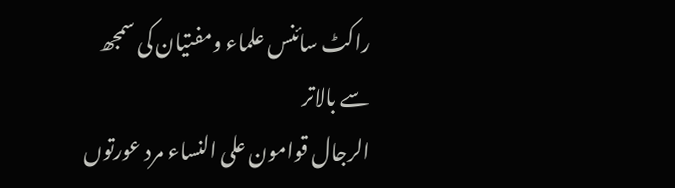راکٹ سائنس علماء ومفتیان کی سمجھ سے بالاتر
الرجال قوامون علی النساء مرد عورتوں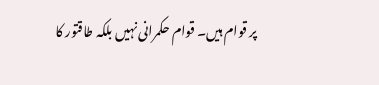پر قوام ہیں۔ قوام حکمرانی نہیں بلکہ طاقتور کا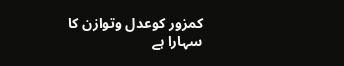کمزور کوعدل وتوازن کا سہارا ہے